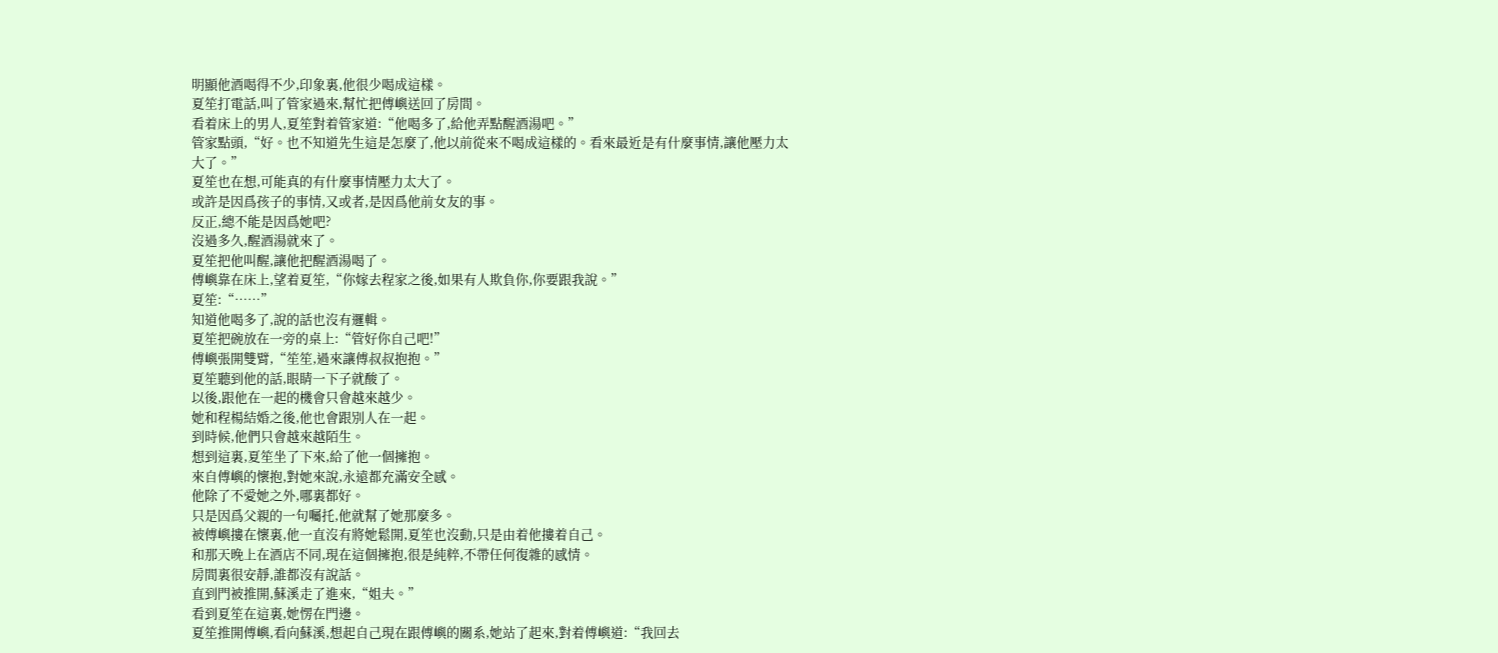明顯他酒喝得不少,印象裏,他很少喝成這樣。
夏笙打電話,叫了管家過來,幫忙把傅嶼送回了房間。
看着床上的男人,夏笙對着管家道:“他喝多了,給他弄點醒酒湯吧。”
管家點頭,“好。也不知道先生這是怎麼了,他以前從來不喝成這樣的。看來最近是有什麼事情,讓他壓力太大了。”
夏笙也在想,可能真的有什麼事情壓力太大了。
或許是因爲孩子的事情,又或者,是因爲他前女友的事。
反正,總不能是因爲她吧?
沒過多久,醒酒湯就來了。
夏笙把他叫醒,讓他把醒酒湯喝了。
傅嶼靠在床上,望着夏笙,“你嫁去程家之後,如果有人欺負你,你要跟我說。”
夏笙:“……”
知道他喝多了,說的話也沒有邏輯。
夏笙把碗放在一旁的桌上:“管好你自己吧!”
傅嶼張開雙臂,“笙笙,過來讓傅叔叔抱抱。”
夏笙聽到他的話,眼睛一下子就酸了。
以後,跟他在一起的機會只會越來越少。
她和程楊結婚之後,他也會跟別人在一起。
到時候,他們只會越來越陌生。
想到這裏,夏笙坐了下來,給了他一個擁抱。
來自傅嶼的懷抱,對她來說,永遠都充滿安全感。
他除了不愛她之外,哪裏都好。
只是因爲父親的一句囑托,他就幫了她那麼多。
被傅嶼摟在懷裏,他一直沒有將她鬆開,夏笙也沒動,只是由着他摟着自己。
和那天晚上在酒店不同,現在這個擁抱,很是純粹,不帶任何復雜的感情。
房間裏很安靜,誰都沒有說話。
直到門被推開,蘇溪走了進來,“姐夫。”
看到夏笙在這裏,她愣在門邊。
夏笙推開傅嶼,看向蘇溪,想起自己現在跟傅嶼的關系,她站了起來,對着傅嶼道:“我回去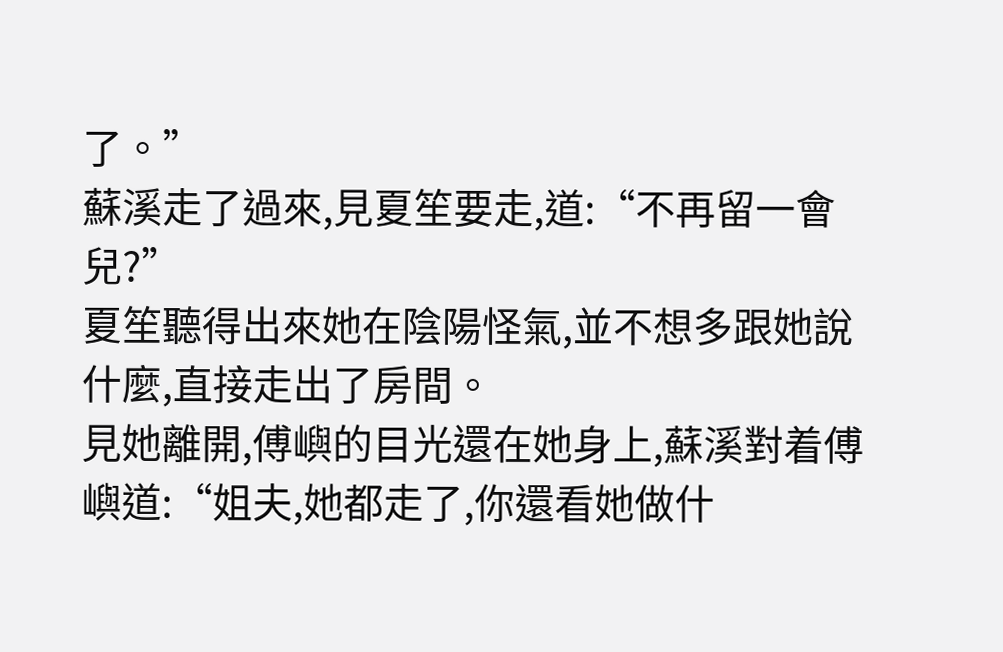了。”
蘇溪走了過來,見夏笙要走,道:“不再留一會兒?”
夏笙聽得出來她在陰陽怪氣,並不想多跟她說什麼,直接走出了房間。
見她離開,傅嶼的目光還在她身上,蘇溪對着傅嶼道:“姐夫,她都走了,你還看她做什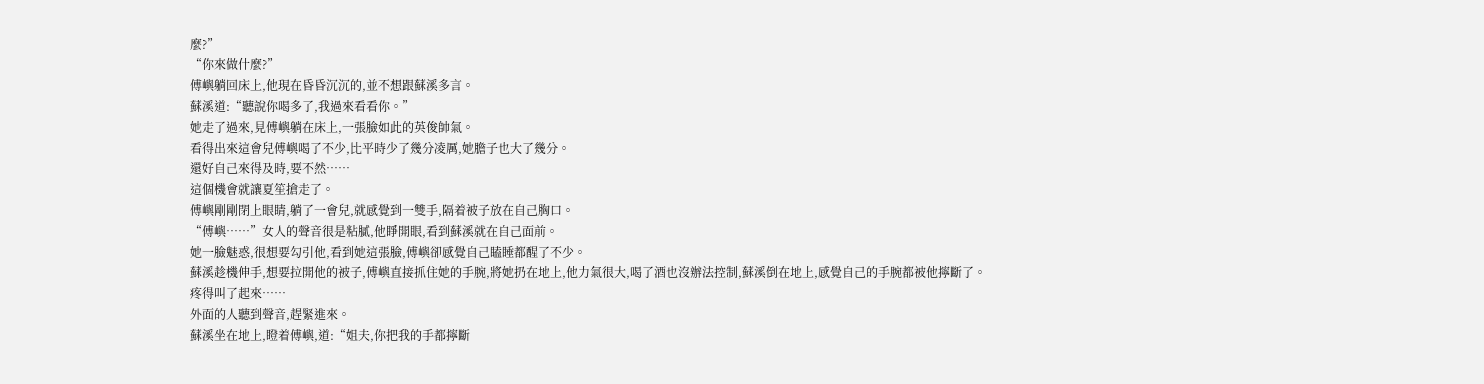麼?”
“你來做什麼?”
傅嶼躺回床上,他現在昏昏沉沉的,並不想跟蘇溪多言。
蘇溪道:“聽說你喝多了,我過來看看你。”
她走了過來,見傅嶼躺在床上,一張臉如此的英俊帥氣。
看得出來這會兒傅嶼喝了不少,比平時少了幾分凌厲,她膽子也大了幾分。
還好自己來得及時,要不然……
這個機會就讓夏笙搶走了。
傅嶼剛剛閉上眼睛,躺了一會兒,就感覺到一雙手,隔着被子放在自己胸口。
“傅嶼……”女人的聲音很是粘膩,他睜開眼,看到蘇溪就在自己面前。
她一臉魅惑,很想要勾引他,看到她這張臉,傅嶼卻感覺自己瞌睡都醒了不少。
蘇溪趁機伸手,想要拉開他的被子,傅嶼直接抓住她的手腕,將她扔在地上,他力氣很大,喝了酒也沒辦法控制,蘇溪倒在地上,感覺自己的手腕都被他擰斷了。
疼得叫了起來……
外面的人聽到聲音,趕緊進來。
蘇溪坐在地上,瞪着傅嶼,道:“姐夫,你把我的手都擰斷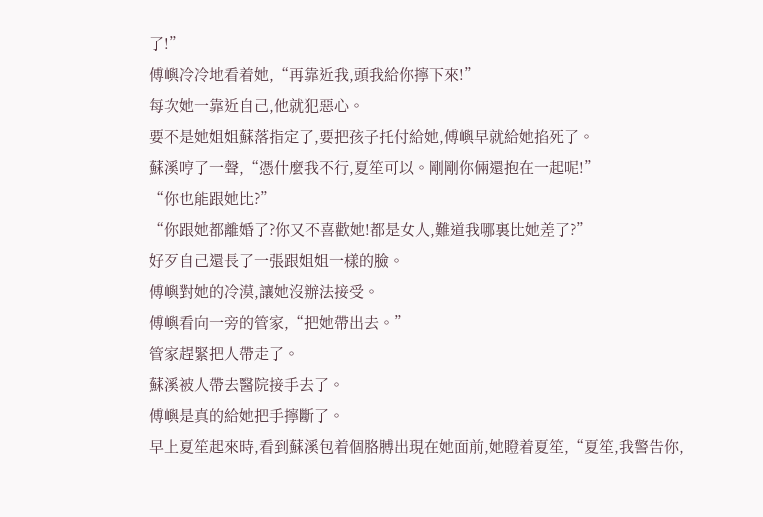了!”
傅嶼冷冷地看着她,“再靠近我,頭我給你擰下來!”
每次她一靠近自己,他就犯惡心。
要不是她姐姐蘇落指定了,要把孩子托付給她,傅嶼早就給她掐死了。
蘇溪哼了一聲,“憑什麼我不行,夏笙可以。剛剛你倆還抱在一起呢!”
“你也能跟她比?”
“你跟她都離婚了?你又不喜歡她!都是女人,難道我哪裏比她差了?”
好歹自己還長了一張跟姐姐一樣的臉。
傅嶼對她的冷漠,讓她沒辦法接受。
傅嶼看向一旁的管家,“把她帶出去。”
管家趕緊把人帶走了。
蘇溪被人帶去醫院接手去了。
傅嶼是真的給她把手擰斷了。
早上夏笙起來時,看到蘇溪包着個胳膊出現在她面前,她瞪着夏笙,“夏笙,我警告你,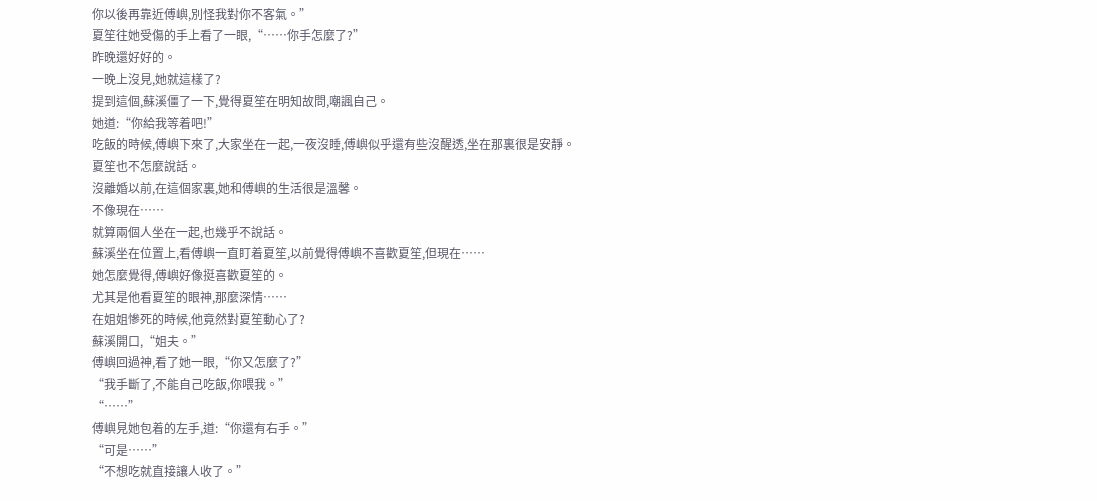你以後再靠近傅嶼,別怪我對你不客氣。”
夏笙往她受傷的手上看了一眼,“……你手怎麼了?”
昨晚還好好的。
一晚上沒見,她就這樣了?
提到這個,蘇溪僵了一下,覺得夏笙在明知故問,嘲諷自己。
她道:“你給我等着吧!”
吃飯的時候,傅嶼下來了,大家坐在一起,一夜沒睡,傅嶼似乎還有些沒醒透,坐在那裏很是安靜。
夏笙也不怎麼說話。
沒離婚以前,在這個家裏,她和傅嶼的生活很是溫馨。
不像現在……
就算兩個人坐在一起,也幾乎不說話。
蘇溪坐在位置上,看傅嶼一直盯着夏笙,以前覺得傅嶼不喜歡夏笙,但現在……
她怎麼覺得,傅嶼好像挺喜歡夏笙的。
尤其是他看夏笙的眼神,那麼深情……
在姐姐慘死的時候,他竟然對夏笙動心了?
蘇溪開口,“姐夫。”
傅嶼回過神,看了她一眼,“你又怎麼了?”
“我手斷了,不能自己吃飯,你喂我。”
“……”
傅嶼見她包着的左手,道:“你還有右手。”
“可是……”
“不想吃就直接讓人收了。”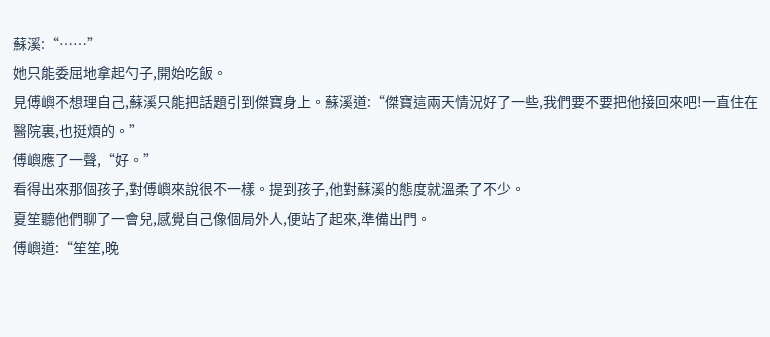蘇溪:“……”
她只能委屈地拿起勺子,開始吃飯。
見傅嶼不想理自己,蘇溪只能把話題引到傑寶身上。蘇溪道:“傑寶這兩天情況好了一些,我們要不要把他接回來吧!一直住在醫院裏,也挺煩的。”
傅嶼應了一聲,“好。”
看得出來那個孩子,對傅嶼來說很不一樣。提到孩子,他對蘇溪的態度就溫柔了不少。
夏笙聽他們聊了一會兒,感覺自己像個局外人,便站了起來,準備出門。
傅嶼道:“笙笙,晚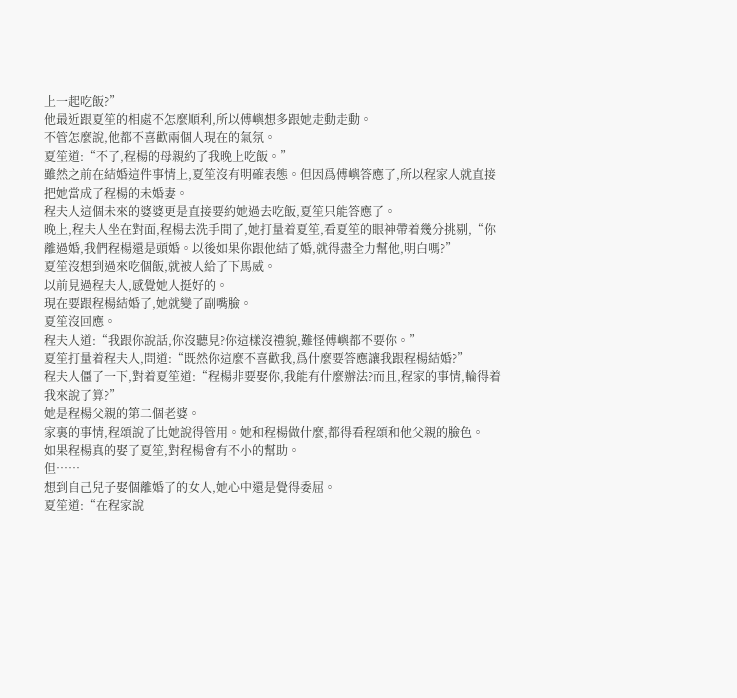上一起吃飯?”
他最近跟夏笙的相處不怎麼順利,所以傅嶼想多跟她走動走動。
不管怎麼說,他都不喜歡兩個人現在的氣氛。
夏笙道:“不了,程楊的母親約了我晚上吃飯。”
雖然之前在結婚這件事情上,夏笙沒有明確表態。但因爲傅嶼答應了,所以程家人就直接把她當成了程楊的未婚妻。
程夫人這個未來的婆婆更是直接要約她過去吃飯,夏笙只能答應了。
晚上,程夫人坐在對面,程楊去洗手間了,她打量着夏笙,看夏笙的眼神帶着幾分挑剔,“你離過婚,我們程楊還是頭婚。以後如果你跟他結了婚,就得盡全力幫他,明白嗎?”
夏笙沒想到過來吃個飯,就被人給了下馬威。
以前見過程夫人,感覺她人挺好的。
現在要跟程楊結婚了,她就變了副嘴臉。
夏笙沒回應。
程夫人道:“我跟你說話,你沒聽見?你這樣沒禮貌,難怪傅嶼都不要你。”
夏笙打量着程夫人,問道:“既然你這麼不喜歡我,爲什麼要答應讓我跟程楊結婚?”
程夫人僵了一下,對着夏笙道:“程楊非要娶你,我能有什麼辦法?而且,程家的事情,輪得着我來說了算?”
她是程楊父親的第二個老婆。
家裏的事情,程頌說了比她說得管用。她和程楊做什麼,都得看程頌和他父親的臉色。
如果程楊真的娶了夏笙,對程楊會有不小的幫助。
但……
想到自己兒子娶個離婚了的女人,她心中還是覺得委屈。
夏笙道:“在程家說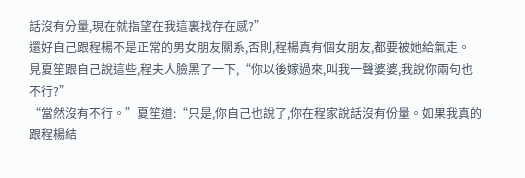話沒有分量,現在就指望在我這裏找存在感?”
還好自己跟程楊不是正常的男女朋友關系,否則,程楊真有個女朋友,都要被她給氣走。
見夏笙跟自己說這些,程夫人臉黑了一下,“你以後嫁過來,叫我一聲婆婆,我說你兩句也不行?”
“當然沒有不行。”夏笙道:“只是,你自己也說了,你在程家說話沒有份量。如果我真的跟程楊結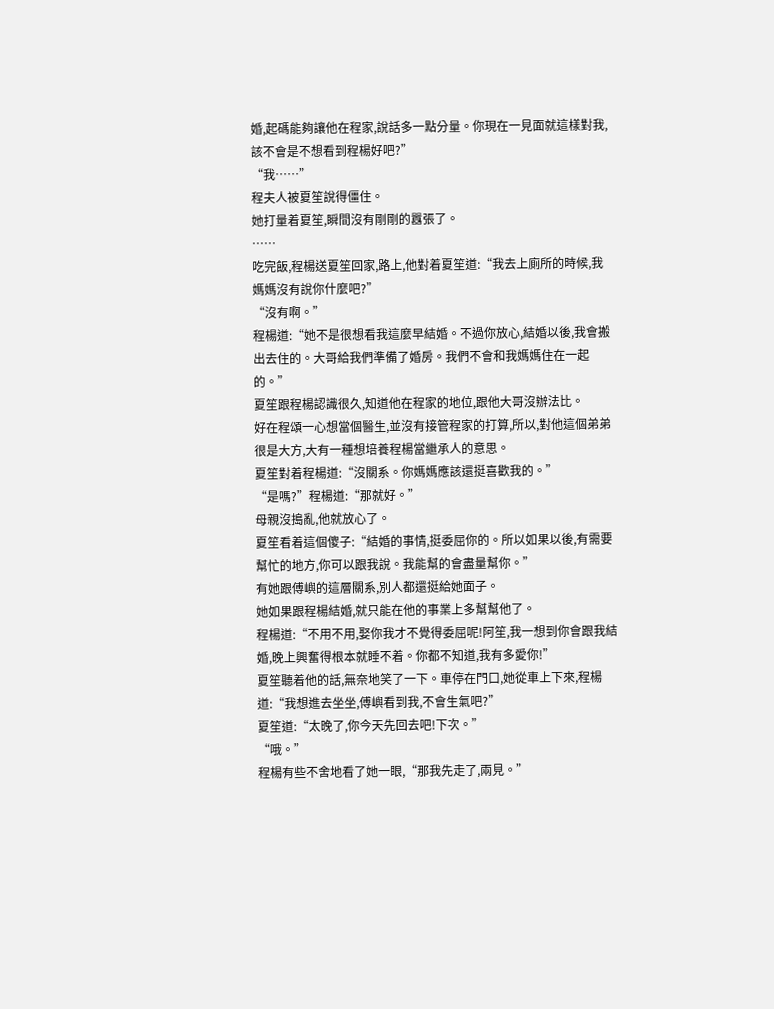婚,起碼能夠讓他在程家,說話多一點分量。你現在一見面就這樣對我,該不會是不想看到程楊好吧?”
“我……”
程夫人被夏笙說得僵住。
她打量着夏笙,瞬間沒有剛剛的囂張了。
……
吃完飯,程楊送夏笙回家,路上,他對着夏笙道:“我去上廁所的時候,我媽媽沒有說你什麼吧?”
“沒有啊。”
程楊道:“她不是很想看我這麼早結婚。不過你放心,結婚以後,我會搬出去住的。大哥給我們準備了婚房。我們不會和我媽媽住在一起的。”
夏笙跟程楊認識很久,知道他在程家的地位,跟他大哥沒辦法比。
好在程頌一心想當個醫生,並沒有接管程家的打算,所以,對他這個弟弟很是大方,大有一種想培養程楊當繼承人的意思。
夏笙對着程楊道:“沒關系。你媽媽應該還挺喜歡我的。”
“是嗎?”程楊道:“那就好。”
母親沒搗亂,他就放心了。
夏笙看着這個傻子:“結婚的事情,挺委屈你的。所以如果以後,有需要幫忙的地方,你可以跟我說。我能幫的會盡量幫你。”
有她跟傅嶼的這層關系,別人都還挺給她面子。
她如果跟程楊結婚,就只能在他的事業上多幫幫他了。
程楊道:“不用不用,娶你我才不覺得委屈呢!阿笙,我一想到你會跟我結婚,晚上興奮得根本就睡不着。你都不知道,我有多愛你!”
夏笙聽着他的話,無奈地笑了一下。車停在門口,她從車上下來,程楊道:“我想進去坐坐,傅嶼看到我,不會生氣吧?”
夏笙道:“太晚了,你今天先回去吧!下次。”
“哦。”
程楊有些不舍地看了她一眼,“那我先走了,兩見。”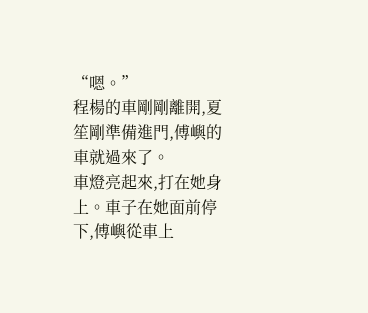“嗯。”
程楊的車剛剛離開,夏笙剛準備進門,傅嶼的車就過來了。
車燈亮起來,打在她身上。車子在她面前停下,傅嶼從車上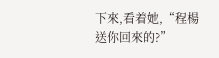下來,看着她,“程楊送你回來的?”